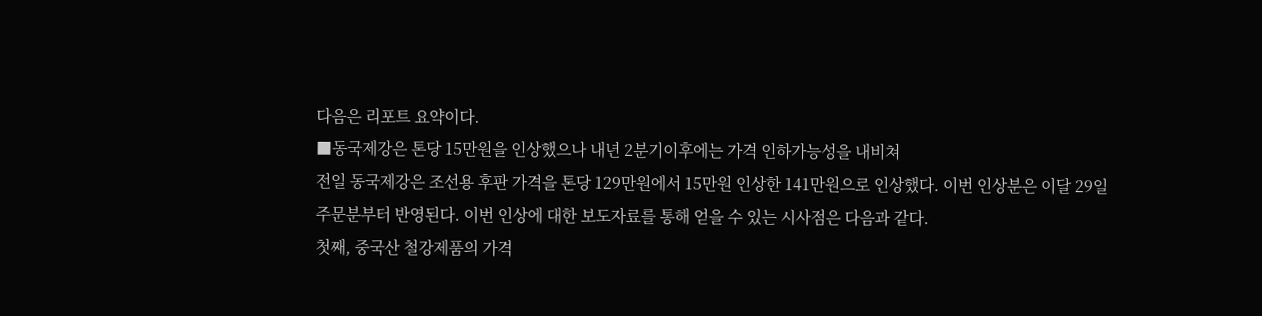다음은 리포트 요약이다.
■동국제강은 톤당 15만원을 인상했으나 내년 2분기이후에는 가격 인하가능성을 내비쳐
전일 동국제강은 조선용 후판 가격을 톤당 129만원에서 15만원 인상한 141만원으로 인상했다. 이번 인상분은 이달 29일 주문분부터 반영된다. 이번 인상에 대한 보도자료를 통해 얻을 수 있는 시사점은 다음과 같다.
첫째, 중국산 철강제품의 가격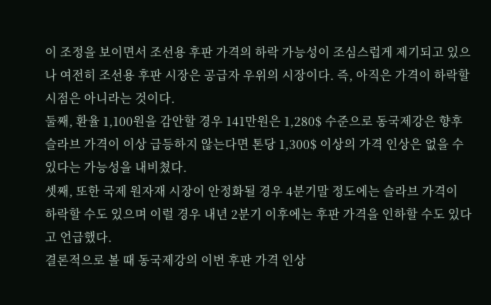이 조정을 보이면서 조선용 후판 가격의 하락 가능성이 조심스럽게 제기되고 있으나 여전히 조선용 후판 시장은 공급자 우위의 시장이다. 즉, 아직은 가격이 하락할 시점은 아니라는 것이다.
둘째, 환율 1,100원을 감안할 경우 141만원은 1,280$ 수준으로 동국제강은 향후 슬라브 가격이 이상 급등하지 않는다면 톤당 1,300$ 이상의 가격 인상은 없을 수 있다는 가능성을 내비쳤다.
셋째, 또한 국제 원자재 시장이 안정화될 경우 4분기말 정도에는 슬라브 가격이 하락할 수도 있으며 이럴 경우 내년 2분기 이후에는 후판 가격을 인하할 수도 있다고 언급했다.
결론적으로 볼 때 동국제강의 이번 후판 가격 인상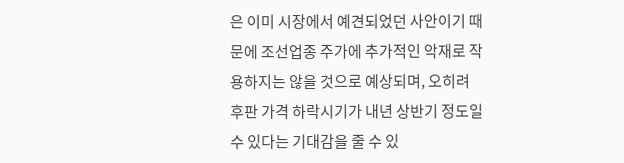은 이미 시장에서 예견되었던 사안이기 때문에 조선업종 주가에 추가적인 악재로 작용하지는 않을 것으로 예상되며, 오히려 후판 가격 하락시기가 내년 상반기 정도일 수 있다는 기대감을 줄 수 있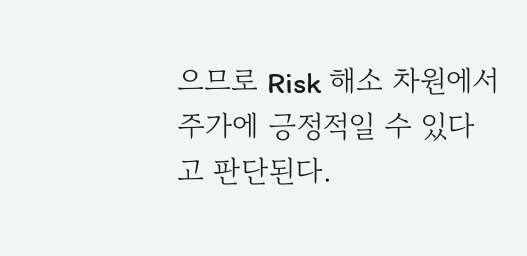으므로 Risk 해소 차원에서 주가에 긍정적일 수 있다고 판단된다.